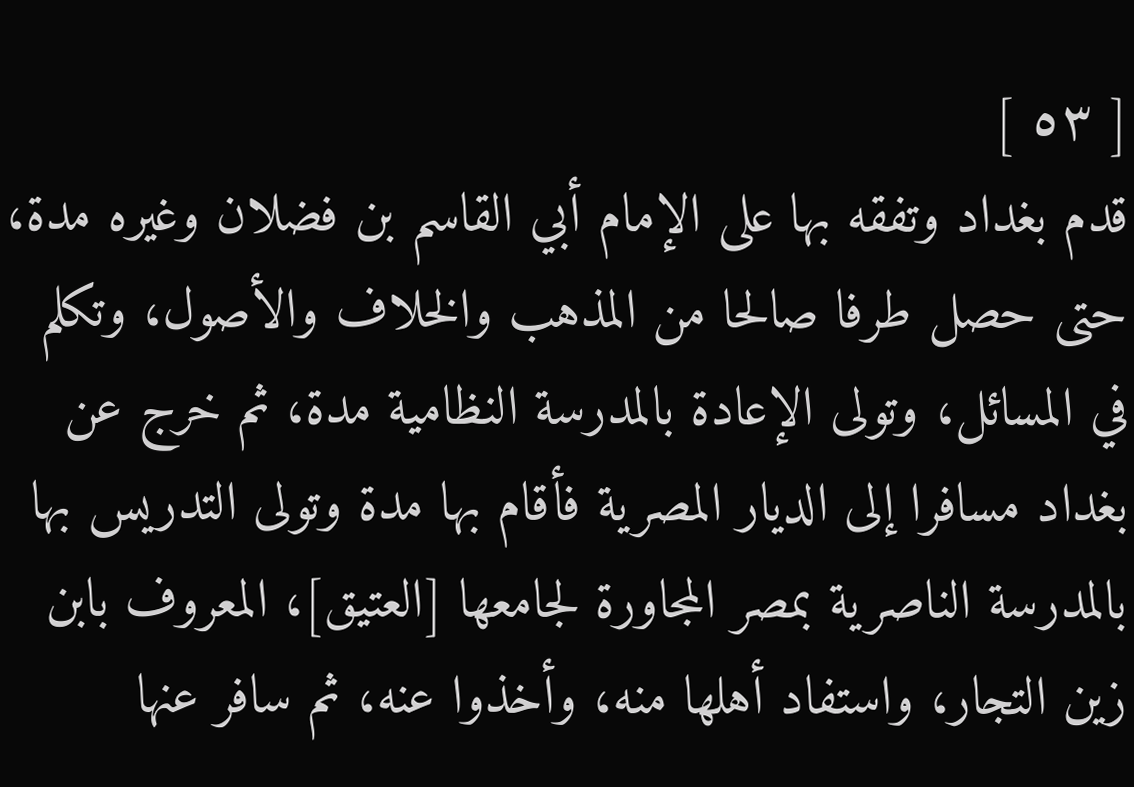[ ٥٣ ]
قدم بغداد وتفقه بها على الإمام أبي القاسم بن فضلان وغيره مدة، حتى حصل طرفا صالحا من المذهب والخلاف والأصول، وتكلم في المسائل، وتولى الإعادة بالمدرسة النظامية مدة، ثم خرج عن بغداد مسافرا إلى الديار المصرية فأقام بها مدة وتولى التدريس بها بالمدرسة الناصرية بمصر المجاورة لجامعها [العتيق]، المعروف بابن زين التجار، واستفاد أهلها منه، وأخذوا عنه، ثم سافر عنها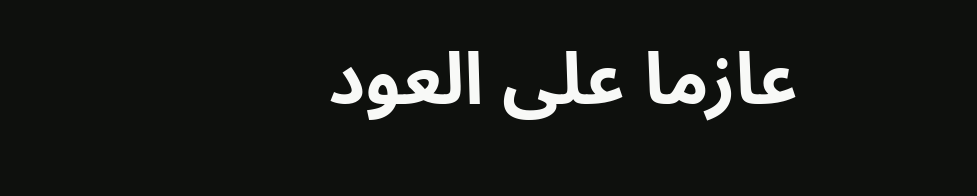عازما على العود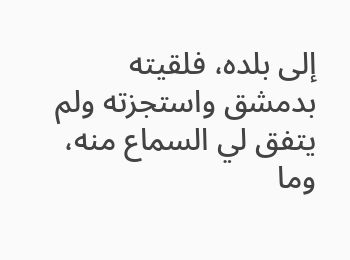إلى بلده، فلقيته بدمشق واستجزته ولم يتفق لي السماع منه، وما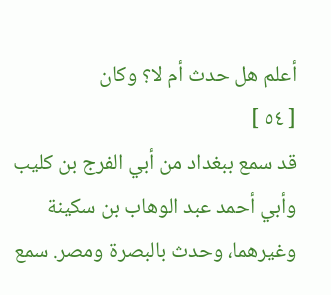أعلم هل حدث أم لا؟ وكان
[ ٥٤ ]
قد سمع ببغداد من أبي الفرج بن كليب وأبي أحمد عبد الوهاب بن سكينة وغيرهما، وحدث بالبصرة ومصر. سمع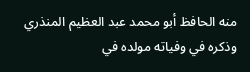منه الحافظ أبو محمد عبد العظيم المنذري وذكره في وفياته مولده في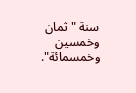سنة "ثمان وخمسين وخمسمائة".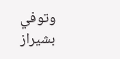وتوفي بشيراز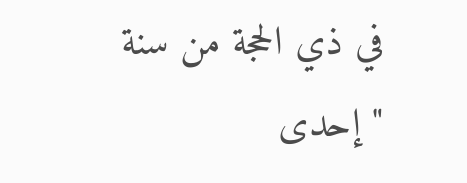في ذي الحجة من سنة "إحدى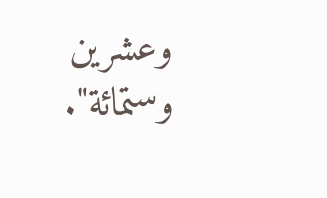وعشرين وستمائة".